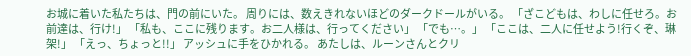お城に着いた私たちは、門の前にいた。 周りには、数えきれないほどのダークドールがいる。 「ざこどもは、わしに任せろ。お前達は、行け!」 「私も、ここに残ります。お二人様は、行ってください」 「でも…。」 「ここは、二人に任せよう!行くぞ、琳架!」 「えっ、ちょっと!!」 アッシュに手をひかれる。 あたしは、ルーンさんとクリ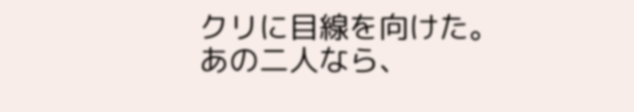クリに目線を向けた。 あの二人なら、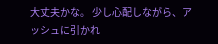大丈夫かな。 少し心配しながら、アッシュに引かれ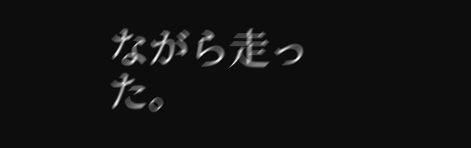ながら走った。